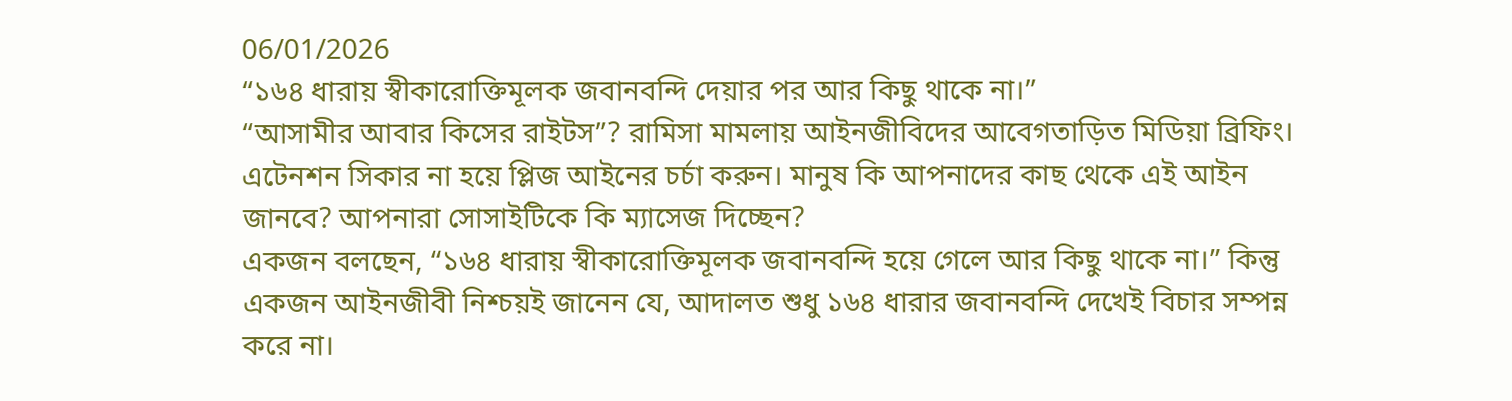06/01/2026
“১৬৪ ধারায় স্বীকারোক্তিমূলক জবানবন্দি দেয়ার পর আর কিছু থাকে না।”
“আসামীর আবার কিসের রাইটস”? রামিসা মামলায় আইনজীবিদের আবেগতাড়িত মিডিয়া ব্রিফিং। এটেনশন সিকার না হয়ে প্লিজ আইনের চর্চা করুন। মানুষ কি আপনাদের কাছ থেকে এই আইন জানবে? আপনারা সোসাইটিকে কি ম্যাসেজ দিচ্ছেন?
একজন বলছেন, “১৬৪ ধারায় স্বীকারোক্তিমূলক জবানবন্দি হয়ে গেলে আর কিছু থাকে না।” কিন্তু একজন আইনজীবী নিশ্চয়ই জানেন যে, আদালত শুধু ১৬৪ ধারার জবানবন্দি দেখেই বিচার সম্পন্ন করে না।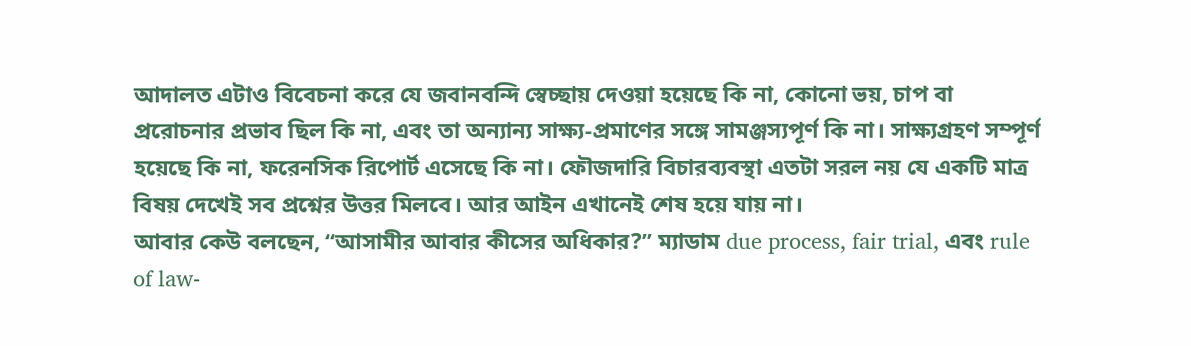আদালত এটাও বিবেচনা করে যে জবানবন্দি স্বেচ্ছায় দেওয়া হয়েছে কি না, কোনো ভয়, চাপ বা প্ররোচনার প্রভাব ছিল কি না, এবং তা অন্যান্য সাক্ষ্য-প্রমাণের সঙ্গে সামঞ্জস্যপূর্ণ কি না। সাক্ষ্যগ্রহণ সম্পূর্ণ হয়েছে কি না, ফরেনসিক রিপোর্ট এসেছে কি না। ফৌজদারি বিচারব্যবস্থা এতটা সরল নয় যে একটি মাত্র বিষয় দেখেই সব প্রশ্নের উত্তর মিলবে। আর আইন এখানেই শেষ হয়ে যায় না।
আবার কেউ বলছেন, “আসামীর আবার কীসের অধিকার?” ম্যাডাম due process, fair trial, এবং rule of law-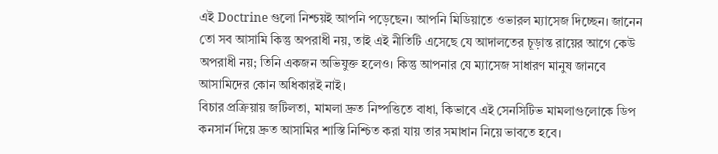এই Doctrine গুলো নিশ্চয়ই আপনি পড়েছেন। আপনি মিডিয়াতে ওভারল ম্যাসেজ দিচ্ছেন। জানেন তো সব আসামি কিন্তু অপরাধী নয়, তাই এই নীতিটি এসেছে যে আদালতের চূড়ান্ত রায়ের আগে কেউ অপরাধী নয়; তিনি একজন অভিযুক্ত হলেও। কিন্তু আপনার যে ম্যাসেজ সাধারণ মানুষ জানবে আসামিদের কোন অধিকারই নাই।
বিচার প্রক্রিয়ায় জটিলতা, মামলা দ্রুত নিষ্পত্তিতে বাধা, কিভাবে এই সেনসিটিভ মামলাগুলোকে ডিপ কনসার্ন দিয়ে দ্রুত আসামির শাস্তি নিশ্চিত করা যায় তার সমাধান নিয়ে ভাবতে হবে।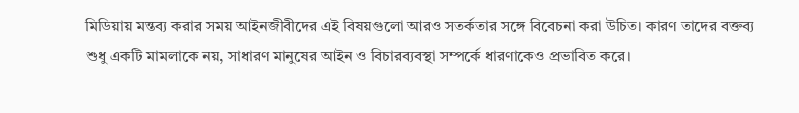মিডিয়ায় মন্তব্য করার সময় আইনজীবীদের এই বিষয়গুলো আরও সতর্কতার সঙ্গে বিবেচনা করা উচিত। কারণ তাদের বক্তব্য শুধু একটি মামলাকে নয়, সাধারণ মানুষের আইন ও বিচারব্যবস্থা সম্পর্কে ধারণাকেও প্রভাবিত করে।